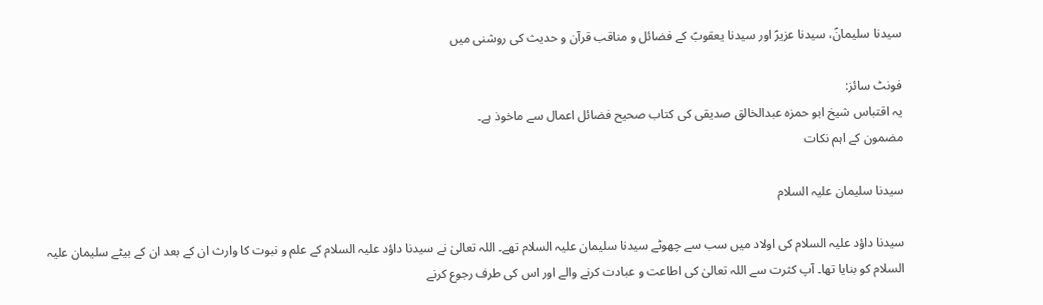سیدنا سلیمانؑ، سیدنا عزیرؑ اور سیدنا یعقوبؑ کے فضائل و مناقب قرآن و حدیث کی روشنی میں

فونٹ سائز:
یہ اقتباس شیخ ابو حمزہ عبدالخالق صدیقی کی کتاب صحیح فضائل اعمال سے ماخوذ ہے۔
مضمون کے اہم نکات

سیدنا سلیمان علیہ السلام

سیدنا داؤد علیہ السلام کی اولاد میں سب سے چھوٹے سیدنا سلیمان علیہ السلام تھے۔ اللہ تعالیٰ نے سیدنا داؤد علیہ السلام کے علم و نبوت کا وارث ان کے بعد ان کے بیٹے سلیمان علیہ السلام کو بنایا تھا۔ آپ کثرت سے اللہ تعالیٰ کی اطاعت و عبادت کرنے والے اور اس کی طرف رجوع کرنے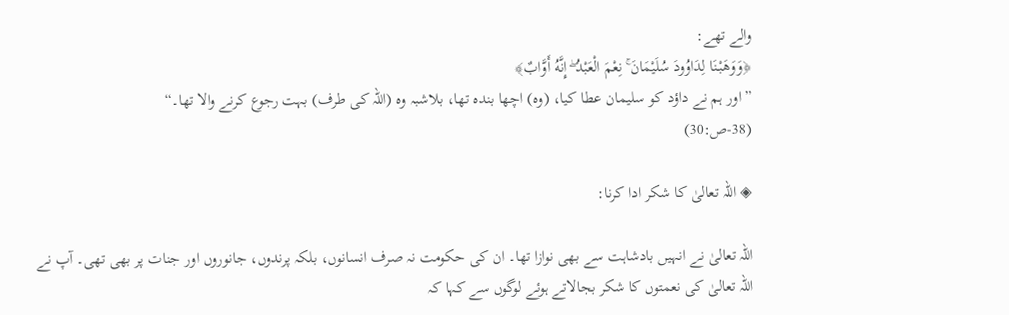والے تھے:
﴿وَوَهَبْنَا لِدَاوُودَ سُلَيْمَانَ ۚ نِعْمَ الْعَبْدُ ۖ إِنَّهُ أَوَّابٌ﴾
”اور ہم نے داؤد کو سلیمان عطا کیا، (وہ) اچھا بندہ تھا، بلاشبہ وہ (اللہ کی طرف) بہت رجوع کرنے والا تھا۔“
(38-ص:30)

◈ اللہ تعالیٰ کا شکر ادا کرنا:

اللہ تعالیٰ نے انہیں بادشاہت سے بھی نوازا تھا۔ ان کی حکومت نہ صرف انسانوں، بلکہ پرندوں، جانوروں اور جنات پر بھی تھی۔ آپ نے اللہ تعالیٰ کی نعمتوں کا شکر بجالاتے ہوئے لوگوں سے کہا کہ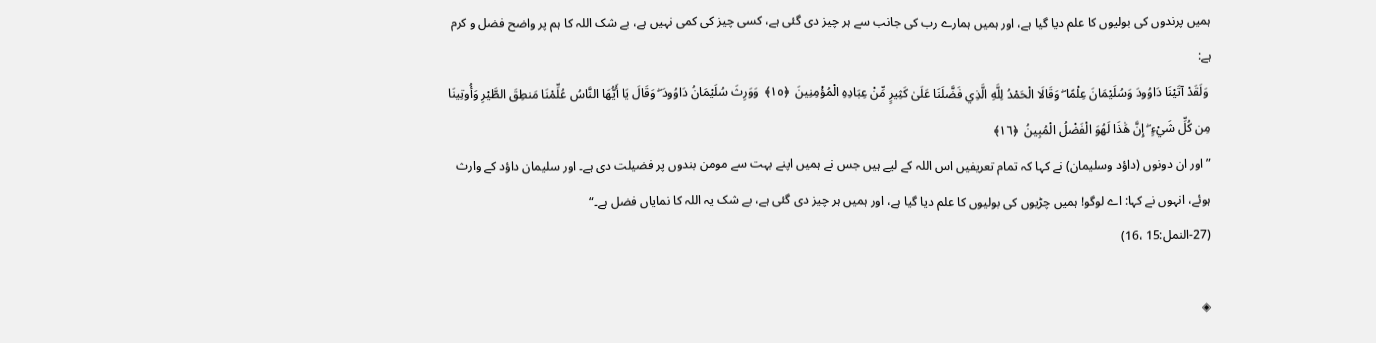ہمیں پرندوں کی بولیوں کا علم دیا گیا ہے، اور ہمیں ہمارے رب کی جانب سے ہر چیز دی گئی ہے، کسی چیز کی کمی نہیں ہے، بے شک اللہ کا ہم پر واضح فضل و کرم ہے:
 وَلَقَدْ آتَيْنَا دَاوُودَ وَسُلَيْمَانَ عِلْمًا ۖ وَقَالَا الْحَمْدُ لِلَّهِ الَّذِي فَضَّلَنَا عَلَىٰ كَثِيرٍ مِّنْ عِبَادِهِ الْمُؤْمِنِينَ  ﴿١٥﴾  وَوَرِثَ سُلَيْمَانُ دَاوُودَ ۖ وَقَالَ يَا أَيُّهَا النَّاسُ عُلِّمْنَا مَنطِقَ الطَّيْرِ وَأُوتِينَا مِن كُلِّ شَيْءٍ ۖ إِنَّ هَٰذَا لَهُوَ الْفَضْلُ الْمُبِينُ  ﴿١٦﴾
”اور ان دونوں (داؤد وسلیمان) نے کہا کہ تمام تعریفیں اس اللہ کے لیے ہیں جس نے ہمیں اپنے بہت سے مومن بندوں پر فضیلت دی ہے۔ اور سلیمان داؤد کے وارث ہوئے، انہوں نے کہا: اے لوگو! ہمیں چڑیوں کی بولیوں کا علم دیا گیا ہے، اور ہمیں ہر چیز دی گئی ہے، بے شک یہ اللہ کا نمایاں فضل ہے۔“
(27-النمل:15 ،16)

◈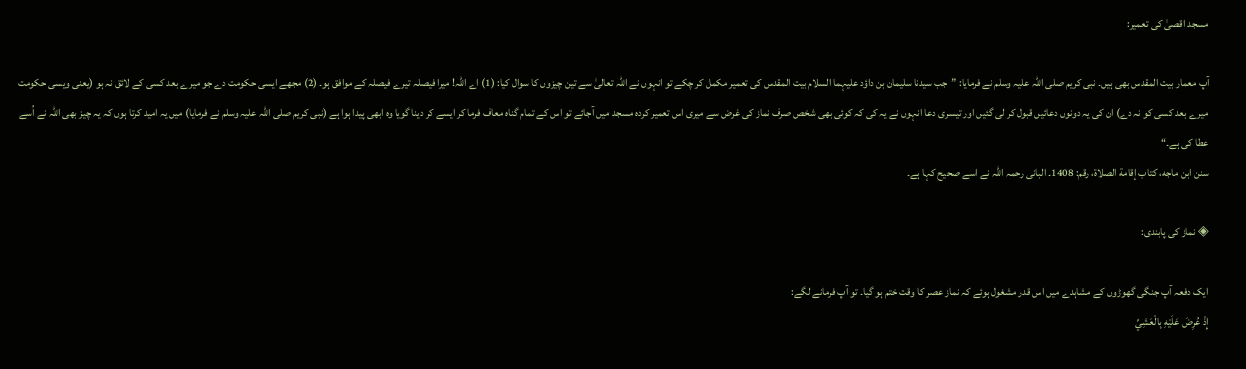مسجد اقصیٰ کی تعمیر:

آپ معمار بیت المقدس بھی ہیں۔ نبی کریم صلی اللہ علیہ وسلم نے فرمایا: ”جب سیدنا سلیمان بن داؤد علیہما السلام بیت المقدس کی تعمیر مکمل کر چکے تو انہوں نے اللہ تعالیٰ سے تین چیزوں کا سوال کیا: (1) اے اللہ! میرا فیصلہ تیرے فیصلہ کے موافق ہو۔ (2) مجھے ایسی حکومت دے جو میرے بعد کسی کے لائق نہ ہو (یعنی ویسی حکومت میرے بعد کسی کو نہ دے) ان کی یہ دونوں دعائیں قبول کر لی گئیں اور تیسری دعا انہوں نے یہ کی کہ کوئی بھی شخص صرف نماز کی غرض سے میری اس تعمیر کردہ مسجد میں آجائے تو اس کے تمام گناہ معاف فرما کر ایسے کر دینا گویا وہ ابھی پیدا ہوا ہے (نبی کریم صلی اللہ علیہ وسلم نے فرمایا) میں یہ امید کرتا ہوں کہ یہ چیز بھی اللہ نے اُسے عطا کی ہے۔“
سنن ابن ماجه، كتاب إقامة الصلاة، رقم: 1408۔ البانی رحمہ اللہ نے اسے صحیح کہا ہے۔

◈ نماز کی پابندی:

ایک دفعہ آپ جنگی گھوڑوں کے مشاہدے میں اس قدر مشغول ہوئے کہ نماز عصر کا وقت ختم ہو گیا۔ تو آپ فرمانے لگے:
إِذْ عُرِضَ عَلَيْهِ بِالْعَشِيِّ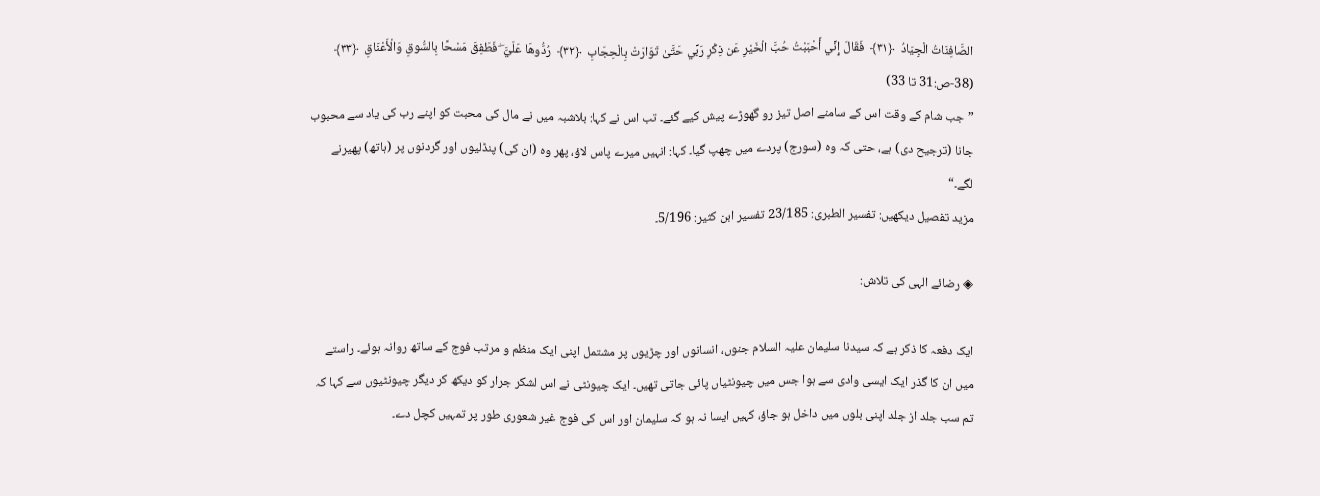الصَّافِنَاتُ الْجِيَادُ  ﴿٣١﴾  فَقَالَ إِنِّي أَحْبَبْتُ حُبَّ الْخَيْرِ عَن ذِكْرِ رَبِّي حَتَّىٰ تَوَارَتْ بِالْحِجَابِ  ﴿٣٢﴾  رُدُّوهَا عَلَيَّ ۖ فَطَفِقَ مَسْحًا بِالسُّوقِ وَالْأَعْنَاقِ  ﴿٣٣﴾
(38-ص:31 تا 33)
”جب شام کے وقت اس کے سامنے اصل تیز رو گھوڑے پیش کیے گئے۔ تب اس نے کہا: بلاشبہ میں نے مال کی محبت کو اپنے رب کی یاد سے محبوب جانا (ترجیح دی) ہے، حتی کہ وہ (سورج) پردے میں چھپ گیا۔ کہا: انہیں میرے پاس لاؤ، پھر وہ (ان کی) پنڈلیوں اور گردنوں پر (ہاتھ) پھیرنے لگے۔“
مزید تفصیل دیکھیں: تفسیر الطبری: 23/185 تفسیر ابن کثیر: 5/196۔

◈ رضائے الہی کی تلاش:

ایک دفعہ کا ذکر ہے کہ سیدنا سلیمان علیہ السلام جنوں، انسانوں اور چڑیوں پر مشتمل اپنی ایک منظم و مرتب فوج کے ساتھ روانہ ہوئے۔ راستے میں ان کا گذر ایک ایسی وادی سے ہوا جس میں چیونٹیاں پائی جاتی تھیں۔ ایک چیونٹی نے اس لشکر جرار کو دیکھ کر دیگر چیونٹیوں سے کہا کہ تم سب جلد از جلد اپنی بلوں میں داخل ہو جاؤ، کہیں ایسا نہ ہو کہ سلیمان اور اس کی فوج غیر شعوری طور پر تمہیں کچل دے۔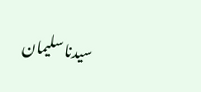سیدنا سلیمان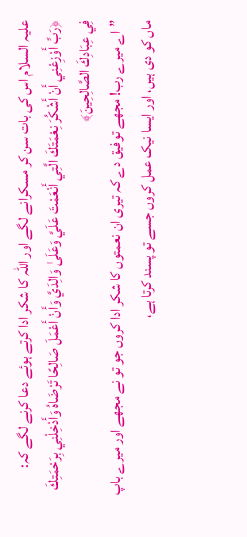علیہ السلام اس کی بات سن کر مسکرانے لگے اور اللہ کا شکر ادا کرتے ہوئے دعا کرنے لگے کہ:
﴿رَبِّ أَوْزِعْنِي أَنْ أَشْكُرَ نِعْمَتَكَ الَّتِي أَنْعَمْتَ عَلَيَّ وَعَلَىٰ وَالِدَيَّ وَأَنْ أَعْمَلَ صَالِحًا تَرْضَاهُ وَأَدْخِلْنِي بِرَحْمَتِكَ فِي عِبَادِكَ الصَّالِحِينَ﴾
”اے میرے رب! مجھے توفیق دے کہ تیری ان نعمتوں کا شکر ادا کروں جو تو نے مجھے اور میرے باپ ماں کو دی ہیں، اور ایسا نیک عمل کروں جسے تو پسند کرتا ہے،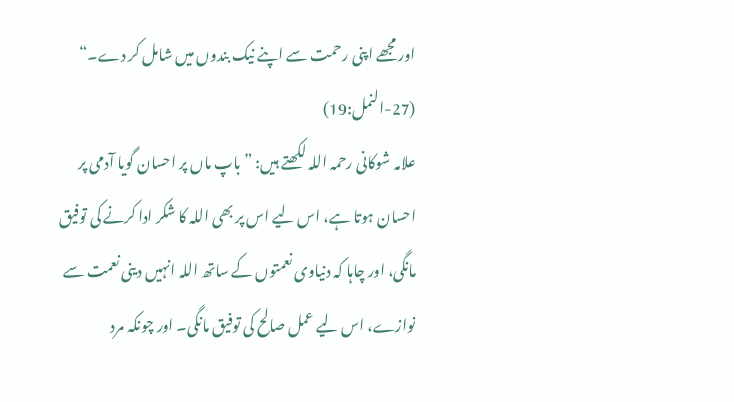اور مجھے اپنی رحمت سے اپنے نیک بندوں میں شامل کر دے۔“
(27-النمل:19)
علامہ شوکانی رحمہ اللہ لکھتے ہیں: ”باپ ماں پر احسان گویا آدمی پر احسان ہوتا ہے، اس لیے اس پر بھی اللہ کا شکر ادا کرنے کی توفیق مانگی، اور چاہا کہ دنیاوی نعمتوں کے ساتھ اللہ انہیں دینی نعمت سے نوازے، اس لیے عمل صالح کی توفیق مانگی۔ اور چونکہ مرد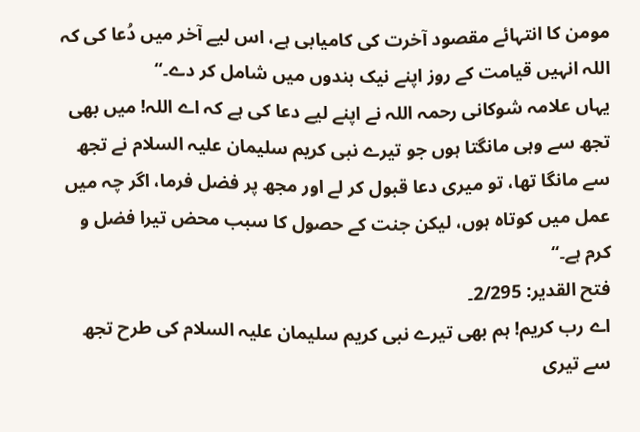مومن کا انتہائے مقصود آخرت کی کامیابی ہے، اس لیے آخر میں دُعا کی کہ اللہ انہیں قیامت کے روز اپنے نیک بندوں میں شامل کر دے۔“
یہاں علامہ شوکانی رحمہ اللہ نے اپنے لیے دعا کی ہے کہ اے اللہ! میں بھی تجھ سے وہی مانگتا ہوں جو تیرے نبی کریم سلیمان علیہ السلام نے تجھ سے مانگا تھا، تو میری دعا قبول کر لے اور مجھ پر فضل فرما، اگر چہ میں عمل میں کوتاہ ہوں، لیکن جنت کے حصول کا سبب محض تیرا فضل و کرم ہے۔‘‘
فتح القدير: 2/295۔
اے رب کریم! ہم بھی تیرے نبی کریم سلیمان علیہ السلام کی طرح تجھ سے تیری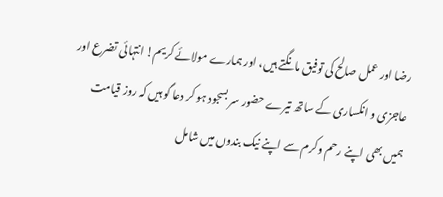رضا اور عمل صالح کی توفیق مانگتے ہیں، اور ہمارے مولائے کریم! انتہائی تضرع اور عاجزی و انکساری کے ساتھ تیرے حضور سر بسجود ہو کر دعا گو ہیں کہ روز قیامت ہمیں بھی اپنے رحم وکرم سے اپنے نیک بندوں میں شامل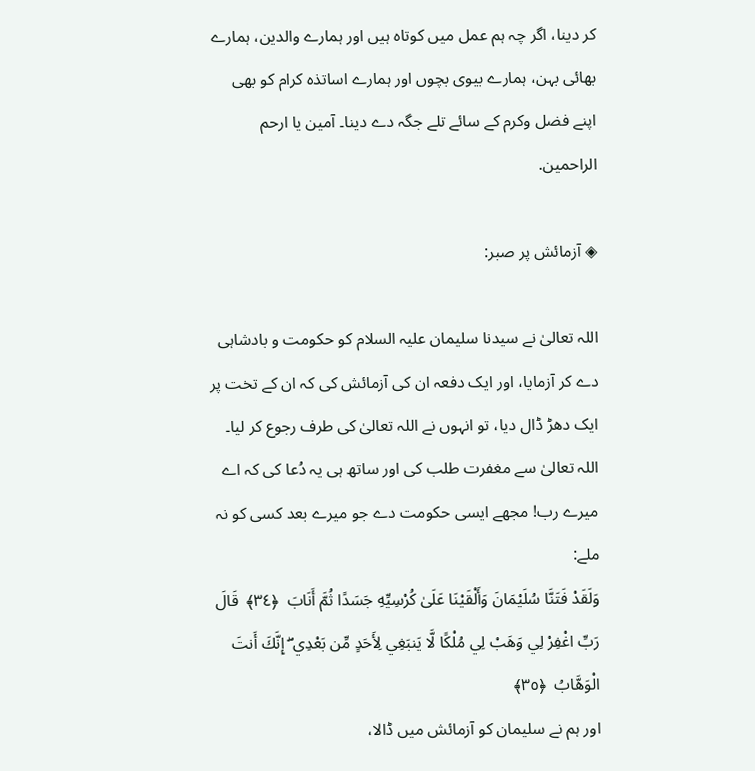کر دینا، اگر چہ ہم عمل میں کوتاہ ہیں اور ہمارے والدین، ہمارے بھائی بہن، ہمارے بیوی بچوں اور ہمارے اساتذہ کرام کو بھی اپنے فضل وکرم کے سائے تلے جگہ دے دینا۔ آمين يا ارحم الراحمين.

◈ آزمائش پر صبر:

اللہ تعالیٰ نے سیدنا سلیمان علیہ السلام کو حکومت و بادشاہی دے کر آزمایا، اور ایک دفعہ ان کی آزمائش کی کہ ان کے تخت پر ایک دھڑ ڈال دیا، تو انہوں نے اللہ تعالیٰ کی طرف رجوع کر لیا۔ اللہ تعالیٰ سے مغفرت طلب کی اور ساتھ ہی یہ دُعا کی کہ اے میرے رب! مجھے ایسی حکومت دے جو میرے بعد کسی کو نہ ملے:
وَلَقَدْ فَتَنَّا سُلَيْمَانَ وَأَلْقَيْنَا عَلَىٰ كُرْسِيِّهِ جَسَدًا ثُمَّ أَنَابَ  ﴿٣٤﴾  قَالَ رَبِّ اغْفِرْ لِي وَهَبْ لِي مُلْكًا لَّا يَنبَغِي لِأَحَدٍ مِّن بَعْدِي ۖ إِنَّكَ أَنتَ الْوَهَّابُ  ﴿٣٥﴾
اور ہم نے سلیمان کو آزمائش میں ڈالا،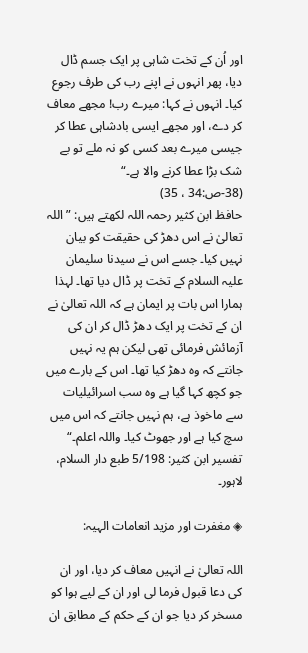اور اُن کے تخت شاہی پر ایک جسم ڈال دیا، پھر انہوں نے اپنے رب کی طرف رجوع کیا۔ انہوں نے کہا: میرے رب! مجھے معاف کر دے، اور مجھے ایسی بادشاہی عطا کر جیسی میرے بعد کسی کو نہ ملے تو بے شک بڑا عطا کرنے والا ہے۔“
(38-ص:34 ، 35)
حافظ ابن کثیر رحمہ اللہ لکھتے ہیں: ”اللہ تعالیٰ نے اس دھڑ کی حقیقت کو بیان نہیں کیا۔ جسے اس نے سیدنا سلیمان علیہ السلام کے تخت پر ڈال دیا تھا۔ لہذا ہمارا اس بات پر ایمان ہے کہ اللہ تعالیٰ نے ان کے تخت پر ایک دھڑ ڈال کر ان کی آزمائش فرمائی تھی لیکن ہم یہ نہیں جانتے کہ وہ دھڑ کیا تھا۔ اس کے بارے میں جو کچھ کہا گیا ہے وہ سب اسرائیلیات سے ماخوذ ہے، ہم نہیں جانتے کہ اس میں سچ کیا ہے اور جھوٹ کیا۔ واللہ اعلم۔“
تفسیر ابن کثیر: 5/198 طبع دار السلام، لاہور۔

◈ مغفرت اور مزید انعامات الہیہ:

اللہ تعالیٰ نے انہیں معاف کر دیا، اور ان کی دعا قبول فرما لی اور ان کے لیے ہوا کو مسخر کر دیا جو ان کے حکم کے مطابق ان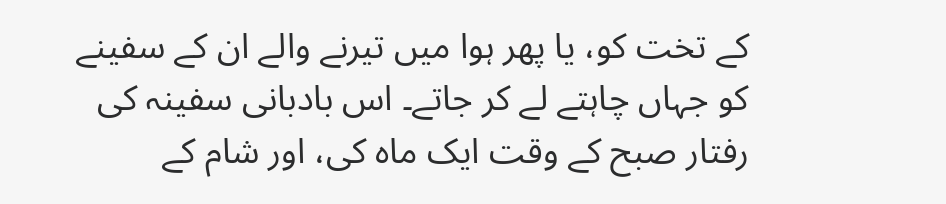کے تخت کو، یا پھر ہوا میں تیرنے والے ان کے سفینے کو جہاں چاہتے لے کر جاتے۔ اس بادبانی سفینہ کی رفتار صبح کے وقت ایک ماہ کی، اور شام کے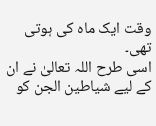وقت ایک ماہ کی ہوتی تھی۔
اسی طرح اللہ تعالیٰ نے ان کے لیے شیاطین الجن کو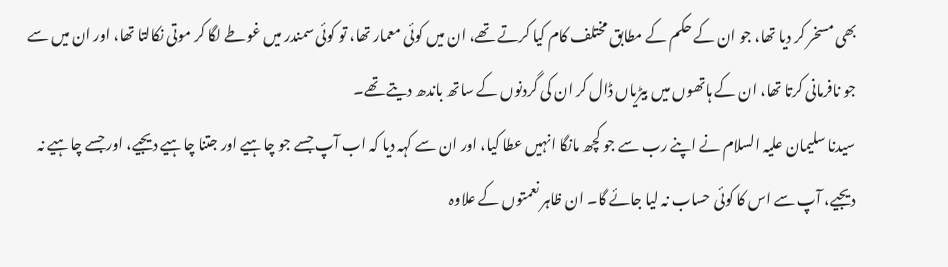بھی مسخر کر دیا تھا، جو ان کے حکم کے مطابق مختلف کام کیا کرتے تھے، ان میں کوئی معمار تھا، تو کوئی سمندر میں غوطے لگا کر موتی نکالتا تھا، اور ان میں سے جو نافرمانی کرتا تھا، ان کے ہاتھوں میں بیڑیاں ڈال کر ان کی گردنوں کے ساتھ باندھ دیتے تھے۔
سیدنا سلیمان علیہ السلام نے اپنے رب سے جو کچھ مانگا انہیں عطا کیا، اور ان سے کہہ دیا کہ اب آپ جسے جو چاہیے اور جتنا چاہیے دیجیے، اور جسے چاہیے نہ دیجیے، آپ سے اس کا کوئی حساب نہ لیا جائے گا۔ ان ظاہر نعمتوں کے علاوہ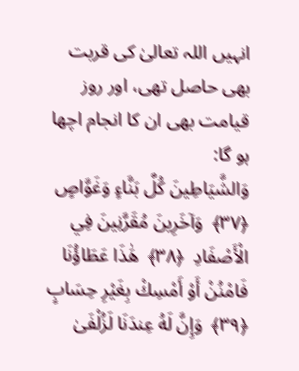انہیں اللہ تعالیٰ کی قربت بھی حاصل تھی، اور روز قیامت بھی ان کا انجام اچھا ہو گا:
وَالشَّيَاطِينَ كُلَّ بَنَّاءٍ وَغَوَّاصٍ  ﴿٣٧﴾  وَآخَرِينَ مُقَرَّنِينَ فِي الْأَصْفَادِ  ﴿٣٨﴾  هَٰذَا عَطَاؤُنَا فَامْنُنْ أَوْ أَمْسِكْ بِغَيْرِ حِسَابٍ  ﴿٣٩﴾  وَإِنَّ لَهُ عِندَنَا لَزُلْفَىٰ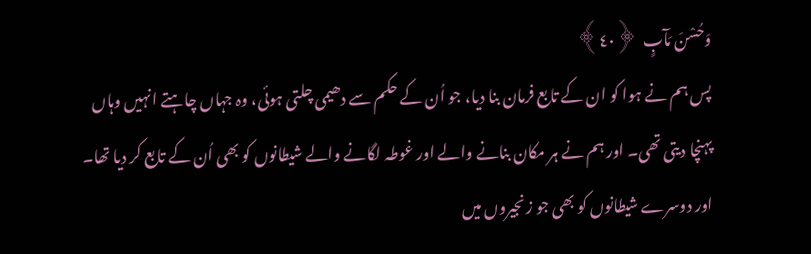وَحُسْنَ مَآبٍ  ﴿٤٠﴾
پس ہم نے ہوا کو ان کے تابع فرمان بنا دیا، جو اُن کے حکم سے دھیمی چلتی ہوئی، وہ جہاں چاہتے انہیں وہاں پہنچا دیتی تھی۔ اور ہم نے ہر مکان بنانے والے اور غوطہ لگانے والے شیطانوں کو بھی اُن کے تابع کر دیا تھا۔ اور دوسرے شیطانوں کو بھی جو زنجیروں میں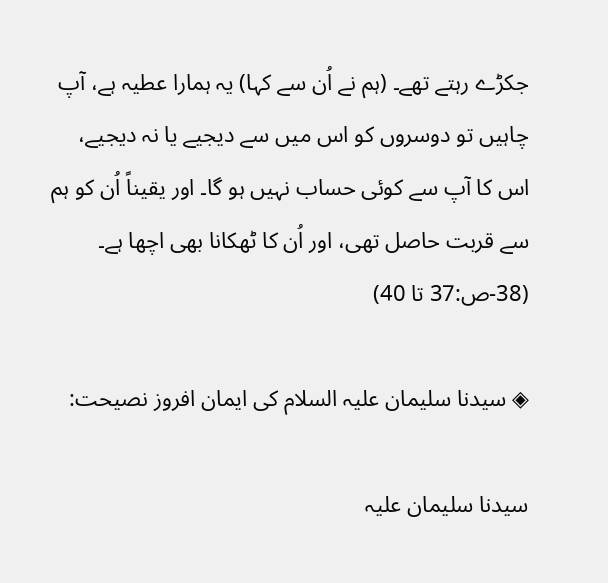جکڑے رہتے تھے۔ (ہم نے اُن سے کہا) یہ ہمارا عطیہ ہے، آپ چاہیں تو دوسروں کو اس میں سے دیجیے یا نہ دیجیے، اس کا آپ سے کوئی حساب نہیں ہو گا۔ اور یقیناً اُن کو ہم سے قربت حاصل تھی، اور اُن کا ٹھکانا بھی اچھا ہے۔
(38-ص:37 تا 40)

◈ سیدنا سلیمان علیہ السلام کی ایمان افروز نصیحت:

سیدنا سلیمان علیہ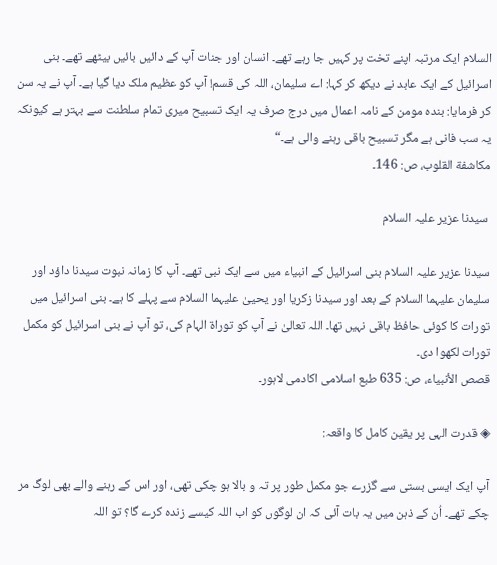السلام ایک مرتبہ اپنے تخت پر کہیں جا رہے تھے۔ انسان اور جنات آپ کے دائیں بائیں بیٹھے تھے۔ بنی اسرائیل کے ایک عابد نے دیکھ کر کہا: اے سلیمان، اللہ کی قسم! آپ کو عظیم ملک دیا گیا ہے۔ آپ نے یہ سن کر فرمایا: بندہ مومن کے نامہ اعمال میں درج صرف یہ ایک تسبیح میری تمام سلطنت سے بہتر ہے کیونکہ یہ سب فانی ہے مگر تسبیح باقی رہنے والی ہے۔“
مكاشفة القلوب، ص: 146۔

 سیدنا عزیر علیہ السلام

سیدنا عزیر علیہ السلام بنی اسرائیل کے انبیاء میں سے ایک نبی تھے۔ آپ کا زمانہ نبوت سیدنا داؤد اور سلیمان علیہما السلام کے بعد اور سیدنا زکریا اور یحییٰ علیہما السلام سے پہلے کا ہے۔ بنی اسرائیل میں تورات کا کوئی حافظ باقی نہیں تھا۔ اللہ تعالیٰ نے آپ کو توراۃ الہام کی، تو آپ نے بنی اسرائیل کو مکمل تورات لکھوا دی۔
قصص الأنبياء، ص: 635 طبع اسلامی اکادمی لاہور۔

◈ قدرت الہی پر یقین کامل کا واقعہ:

آپ ایک ایسی بستی سے گزرے جو مکمل طور پر تہ و بالا ہو چکی تھی، اور اس کے رہنے والے بھی لوگ مر چکے تھے۔ اُن کے ذہن میں یہ بات آئی کہ ان لوگوں کو اب اللہ کیسے زندہ کرے گا؟ تو اللہ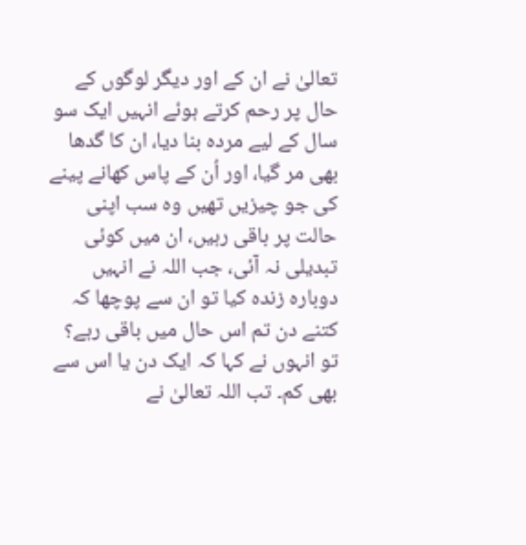تعالیٰ نے ان کے اور دیگر لوگوں کے حال پر رحم کرتے ہوئے انہیں ایک سو سال کے لیے مردہ بنا دیا، ان کا گدھا بھی مر گیا، اور اُن کے پاس کھانے پینے کی جو چیزیں تھیں وہ سب اپنی حالت پر باقی رہیں، ان میں کوئی تبدیلی نہ آئی، جب اللہ نے انہیں دوبارہ زندہ کیا تو ان سے پوچھا کہ کتنے دن تم اس حال میں باقی رہے؟ تو انہوں نے کہا کہ ایک دن یا اس سے بھی کم۔ تب اللہ تعالیٰ نے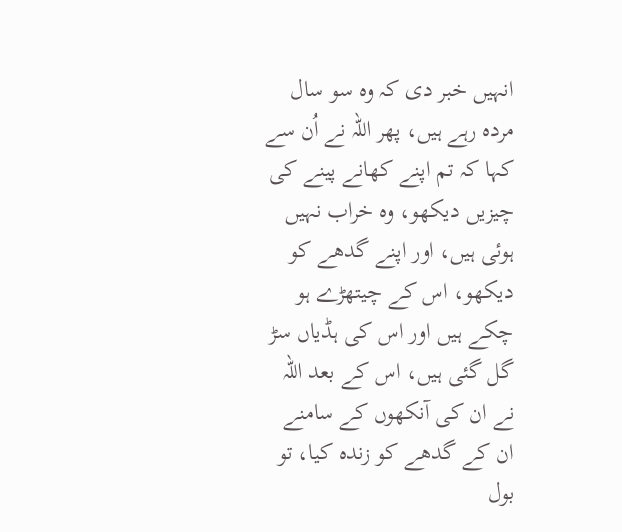انہیں خبر دی کہ وہ سو سال مردہ رہے ہیں، پھر اللہ نے اُن سے کہا کہ تم اپنے کھانے پینے کی چیزیں دیکھو، وہ خراب نہیں ہوئی ہیں، اور اپنے گدھے کو دیکھو، اس کے چیتھڑے ہو چکے ہیں اور اس کی ہڈیاں سڑ گل گئی ہیں، اس کے بعد اللہ نے ان کی آنکھوں کے سامنے ان کے گدھے کو زندہ کیا، تو بول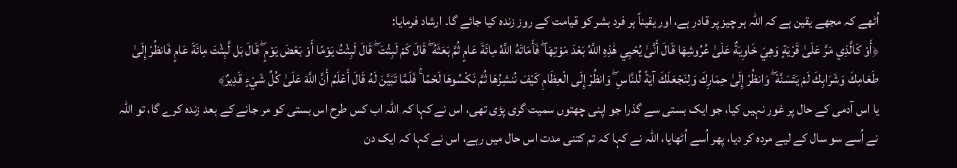اُٹھے کہ مجھے یقین ہے کہ اللہ ہر چیز پر قادر ہے، اور یقیناً ہر فرد بشر کو قیامت کے روز زندہ کیا جائے گا۔ ارشاد فرمایا:
﴿أَوْ كَالَّذِي مَرَّ عَلَىٰ قَرْيَةٍ وَهِيَ خَاوِيَةٌ عَلَىٰ عُرُوشِهَا قَالَ أَنَّىٰ يُحْيِي هَٰذِهِ اللَّهُ بَعْدَ مَوْتِهَا ۖ فَأَمَاتَهُ اللَّهُ مِائَةَ عَامٍ ثُمَّ بَعَثَهُ ۖ قَالَ كَمْ لَبِثْتَ ۖ قَالَ لَبِثْتُ يَوْمًا أَوْ بَعْضَ يَوْمٍ ۖ قَالَ بَل لَّبِثْتَ مِائَةَ عَامٍ فَانظُرْ إِلَىٰ طَعَامِكَ وَشَرَابِكَ لَمْ يَتَسَنَّهْ ۖ وَانظُرْ إِلَىٰ حِمَارِكَ وَلِنَجْعَلَكَ آيَةً لِّلنَّاسِ ۖ وَانظُرْ إِلَى الْعِظَامِ كَيْفَ نُنشِزُهَا ثُمَّ نَكْسُوهَا لَحْمًا ۚ فَلَمَّا تَبَيَّنَ لَهُ قَالَ أَعْلَمُ أَنَّ اللَّهَ عَلَىٰ كُلِّ شَيْءٍ قَدِيرٌ﴾
یا اس آدمی کے حال پر غور نہیں کیا، جو ایک بستی سے گذرا جو اپنی چھتوں سمیت گری پڑی تھی، اس نے کہا کہ اللہ اب کس طرح اس بستی کو مر جانے کے بعد زندہ کرے گا، تو اللہ نے اُسے سو سال کے لیے مردہ کر دیا، پھر اُسے اُٹھایا، اللہ نے کہا کہ تم کتنی مدت اس حال میں رہے، اس نے کہا کہ ایک دن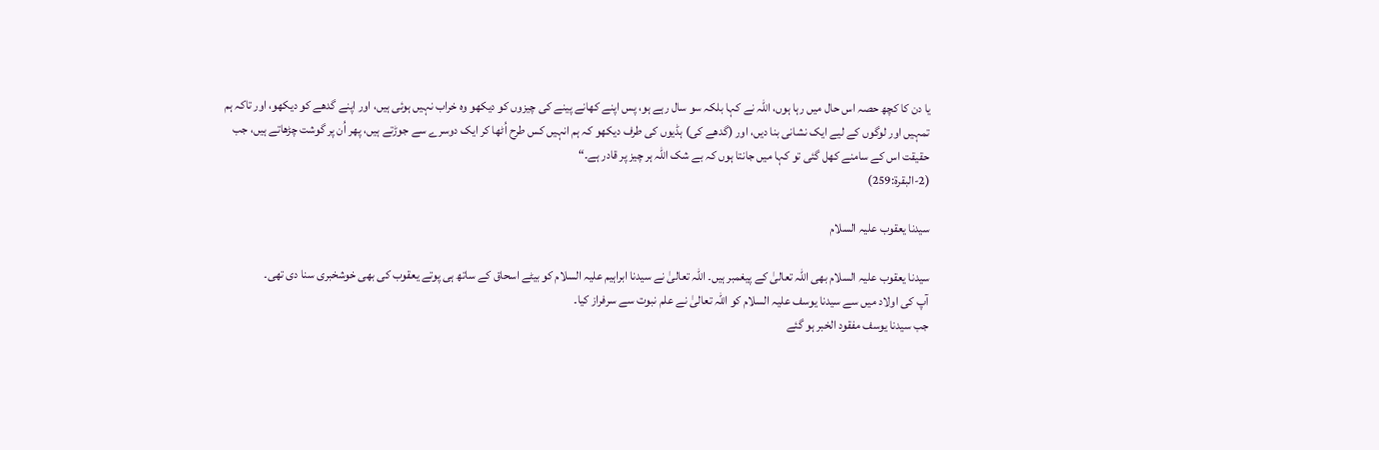یا دن کا کچھ حصہ اس حال میں رہا ہوں، اللہ نے کہا بلکہ سو سال رہے ہو، پس اپنے کھانے پینے کی چیزوں کو دیکھو وہ خراب نہیں ہوئی ہیں، اور اپنے گدھے کو دیکھو، اور تاکہ ہم تمہیں اور لوگوں کے لیے ایک نشانی بنا دیں، اور (گدھے کی) ہڈیوں کی طرف دیکھو کہ ہم انہیں کس طرح اُٹھا کر ایک دوسرے سے جوڑتے ہیں، پھر اُن پر گوشت چڑھاتے ہیں، جب حقیقت اس کے سامنے کھل گئی تو کہا میں جانتا ہوں کہ بے شک اللہ ہر چیز پر قادر ہے۔“
(2-البقرة:259)

سیدنا یعقوب علیہ السلام

سیدنا یعقوب علیہ السلام بھی اللہ تعالیٰ کے پیغمبر ہیں۔ اللہ تعالیٰ نے سیدنا ابراہیم علیہ السلام کو بیٹے اسحاق کے ساتھ ہی پوتے یعقوب کی بھی خوشخبری سنا دی تھی۔
آپ کی اولاد میں سے سیدنا یوسف علیہ السلام کو اللہ تعالیٰ نے علم نبوت سے سرفراز کیا۔
جب سیدنا یوسف مفقود الخبر ہو گئے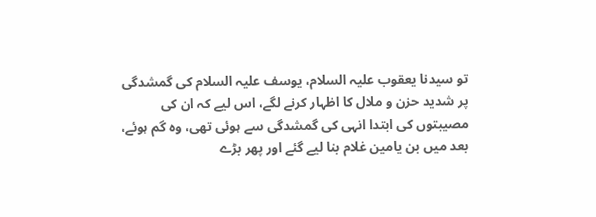تو سیدنا یعقوب علیہ السلام، یوسف علیہ السلام کی گمشدگی پر شدید حزن و ملال کا اظہار کرنے لگے، اس لیے کہ ان کی مصیبتوں کی ابتدا انہی کی گمشدگی سے ہوئی تھی، وہ گم ہوئے، بعد میں بن یامین غلام بنا لیے گئے اور پھر بڑے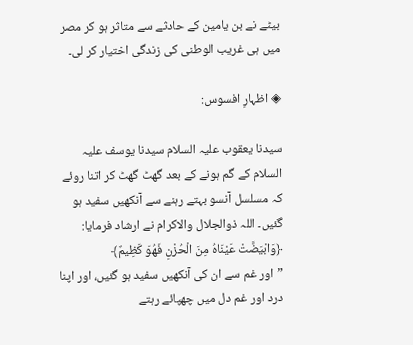بیٹے نے بن یامین کے حادثے سے متاثر ہو کر مصر میں ہی غریب الوطنی کی زندگی اختیار کر لی۔

◈ اظہارِ افسوس:

سیدنا یعقوب علیہ السلام سیدنا یوسف علیہ السلام کے گم ہونے کے بعد گھٹ گھٹ کر اتنا روئے کہ مسلسل آنسو بہتے رہنے سے آنکھیں سفید ہو گئیں۔ اللہ ذوالجلال والاکرام نے ارشاد فرمایا:
﴿وَابْيَضَّتْ عَيْنَاهُ مِنَ الْحُزْنِ فَهُوَ كَظِيمٌ﴾
”اور غم سے ان کی آنکھیں سفید ہو گئیں، اور اپنا درد اور غم دل میں چھپائے رہتے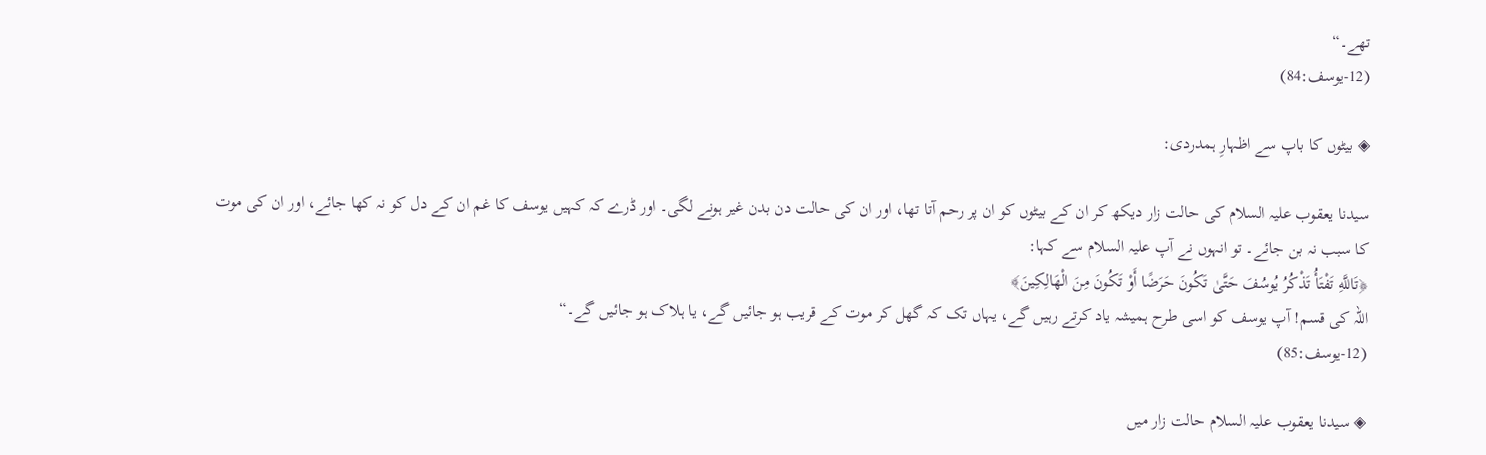تھے۔“
(12-يوسف:84)

◈ بیٹوں کا باپ سے اظہارِ ہمدردی:

سیدنا یعقوب علیہ السلام کی حالت زار دیکھ کر ان کے بیٹوں کو ان پر رحم آتا تھا، اور ان کی حالت دن بدن غیر ہونے لگی۔ اور ڈرے کہ کہیں یوسف کا غم ان کے دل کو نہ کھا جائے، اور ان کی موت کا سبب نہ بن جائے۔ تو انہوں نے آپ علیہ السلام سے کہا:
﴿تَاللَّهِ تَفْتَأُ تَذْكُرُ يُوسُفَ حَتَّىٰ تَكُونَ حَرَضًا أَوْ تَكُونَ مِنَ الْهَالِكِينَ﴾
اللہ کی قسم! آپ یوسف کو اسی طرح ہمیشہ یاد کرتے رہیں گے، یہاں تک کہ گھل کر موت کے قریب ہو جائیں گے، یا ہلاک ہو جائیں گے۔“
(12-يوسف:85)

◈ سیدنا یعقوب علیہ السلام حالت زار میں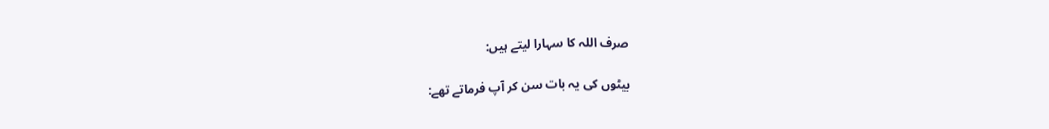صرف اللہ کا سہارا لیتے ہیں:

بیٹوں کی یہ بات سن کر آپ فرماتے تھے: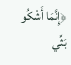﴿إِنَّمَا أَشْكُو بَثِّي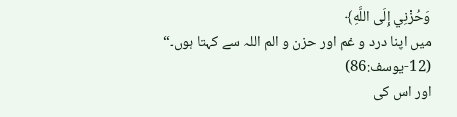وَحُزْنِي إِلَى اللَّهِ﴾
میں اپنا درد و غم اور حزن و الم اللہ سے کہتا ہوں۔“
(12-يوسف:86)
اور اس کی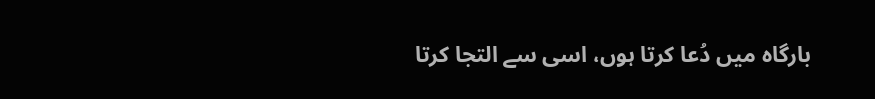بارگاہ میں دُعا کرتا ہوں، اسی سے التجا کرتا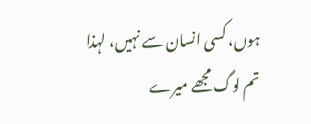ہوں، کسی انسان سے نہیں، لہذا تم لوگ مجھے میرے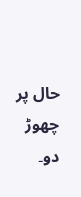حال پر چھوڑ دو۔